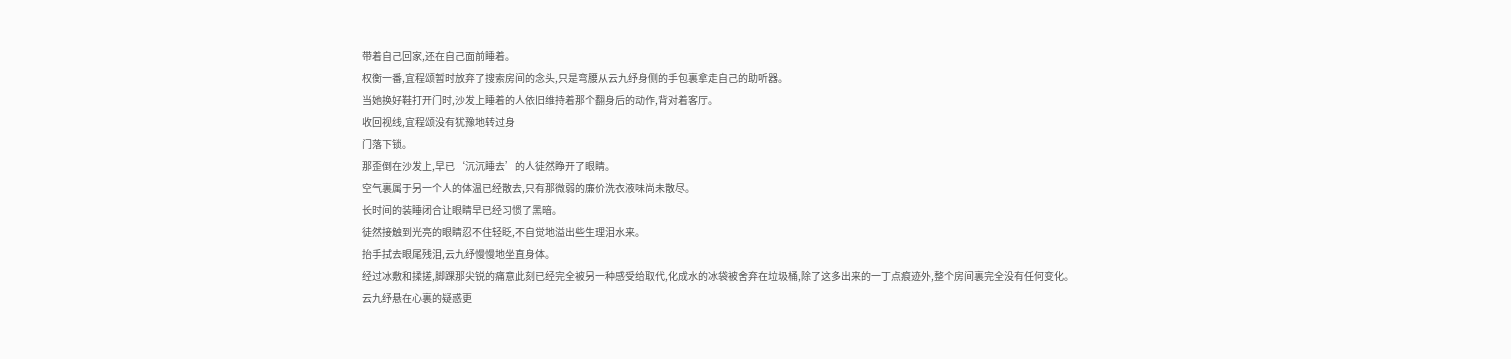带着自己回家,还在自己面前睡着。
权衡一番,宜程颂暂时放弃了搜索房间的念头,只是弯腰从云九纾身侧的手包裏拿走自己的助听器。
当她换好鞋打开门时,沙发上睡着的人依旧维持着那个翻身后的动作,背对着客厅。
收回视线,宜程颂没有犹豫地转过身
门落下锁。
那歪倒在沙发上,早已‘沉沉睡去’的人徒然睁开了眼睛。
空气裏属于另一个人的体温已经散去,只有那微弱的廉价洗衣液味尚未散尽。
长时间的装睡闭合让眼睛早已经习惯了黑暗。
徒然接触到光亮的眼睛忍不住轻眨,不自觉地溢出些生理泪水来。
抬手拭去眼尾残泪,云九纾慢慢地坐直身体。
经过冰敷和揉搓,脚踝那尖锐的痛意此刻已经完全被另一种感受给取代,化成水的冰袋被舍弃在垃圾桶,除了这多出来的一丁点痕迹外,整个房间裏完全没有任何变化。
云九纾悬在心裏的疑惑更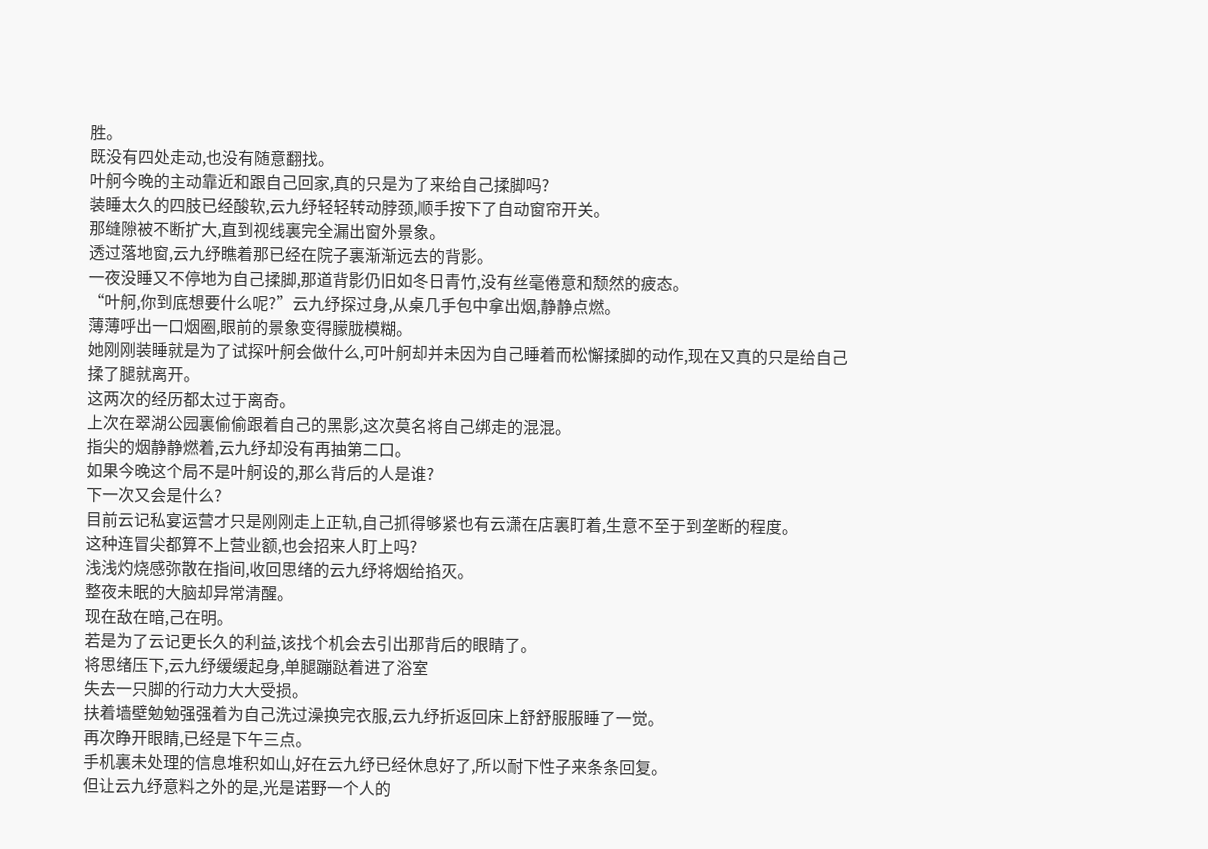胜。
既没有四处走动,也没有随意翻找。
叶舸今晚的主动靠近和跟自己回家,真的只是为了来给自己揉脚吗?
装睡太久的四肢已经酸软,云九纾轻轻转动脖颈,顺手按下了自动窗帘开关。
那缝隙被不断扩大,直到视线裏完全漏出窗外景象。
透过落地窗,云九纾瞧着那已经在院子裏渐渐远去的背影。
一夜没睡又不停地为自己揉脚,那道背影仍旧如冬日青竹,没有丝毫倦意和颓然的疲态。
“叶舸,你到底想要什么呢?”云九纾探过身,从桌几手包中拿出烟,静静点燃。
薄薄呼出一口烟圈,眼前的景象变得朦胧模糊。
她刚刚装睡就是为了试探叶舸会做什么,可叶舸却并未因为自己睡着而松懈揉脚的动作,现在又真的只是给自己揉了腿就离开。
这两次的经历都太过于离奇。
上次在翠湖公园裏偷偷跟着自己的黑影,这次莫名将自己绑走的混混。
指尖的烟静静燃着,云九纾却没有再抽第二口。
如果今晚这个局不是叶舸设的,那么背后的人是谁?
下一次又会是什么?
目前云记私宴运营才只是刚刚走上正轨,自己抓得够紧也有云潇在店裏盯着,生意不至于到垄断的程度。
这种连冒尖都算不上营业额,也会招来人盯上吗?
浅浅灼烧感弥散在指间,收回思绪的云九纾将烟给掐灭。
整夜未眠的大脑却异常清醒。
现在敌在暗,己在明。
若是为了云记更长久的利益,该找个机会去引出那背后的眼睛了。
将思绪压下,云九纾缓缓起身,单腿蹦跶着进了浴室
失去一只脚的行动力大大受损。
扶着墙壁勉勉强强着为自己洗过澡换完衣服,云九纾折返回床上舒舒服服睡了一觉。
再次睁开眼睛,已经是下午三点。
手机裏未处理的信息堆积如山,好在云九纾已经休息好了,所以耐下性子来条条回复。
但让云九纾意料之外的是,光是诺野一个人的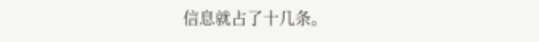信息就占了十几条。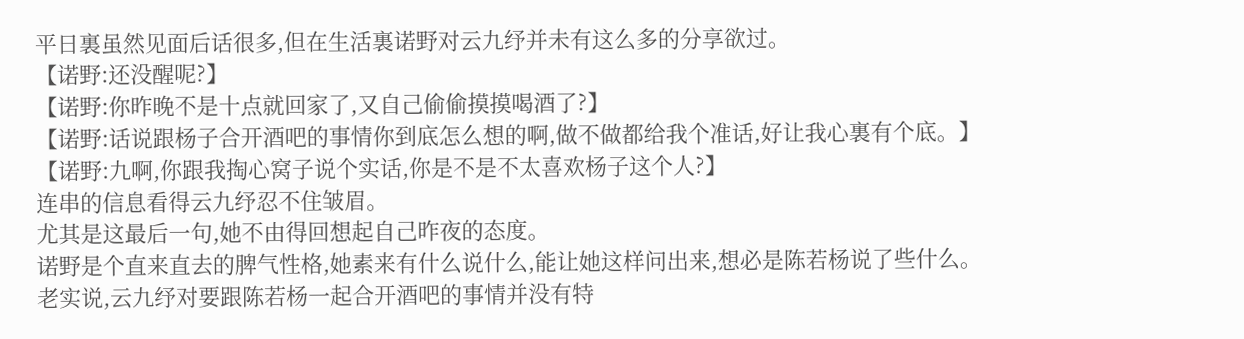平日裏虽然见面后话很多,但在生活裏诺野对云九纾并未有这么多的分享欲过。
【诺野:还没醒呢?】
【诺野:你昨晚不是十点就回家了,又自己偷偷摸摸喝酒了?】
【诺野:话说跟杨子合开酒吧的事情你到底怎么想的啊,做不做都给我个准话,好让我心裏有个底。】
【诺野:九啊,你跟我掏心窝子说个实话,你是不是不太喜欢杨子这个人?】
连串的信息看得云九纾忍不住皱眉。
尤其是这最后一句,她不由得回想起自己昨夜的态度。
诺野是个直来直去的脾气性格,她素来有什么说什么,能让她这样问出来,想必是陈若杨说了些什么。
老实说,云九纾对要跟陈若杨一起合开酒吧的事情并没有特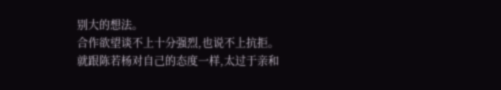别大的想法。
合作欲望谈不上十分强烈,也说不上抗拒。
就跟陈若杨对自己的态度一样,太过于亲和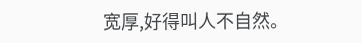宽厚,好得叫人不自然。